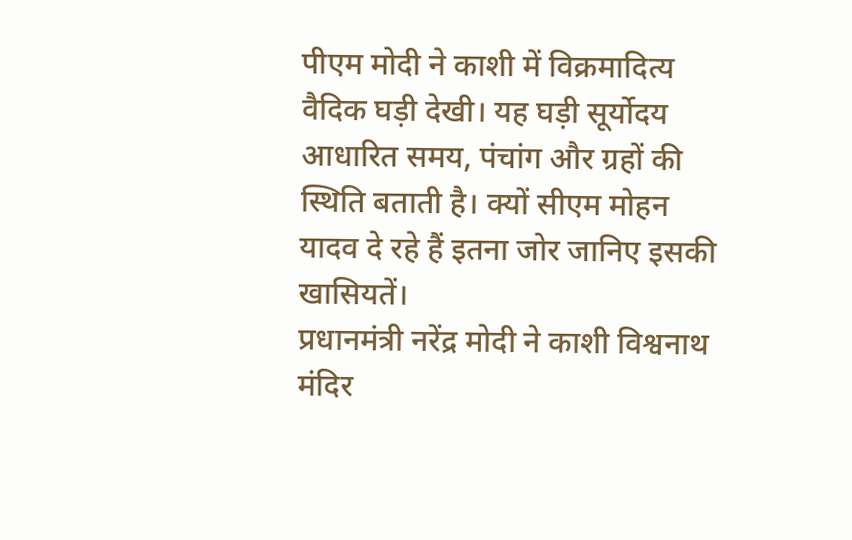पीएम मोदी ने काशी में विक्रमादित्य वैदिक घड़ी देखी। यह घड़ी सूर्योदय आधारित समय, पंचांग और ग्रहों की स्थिति बताती है। क्यों सीएम मोहन यादव दे रहे हैं इतना जोर जानिए इसकी खासियतें।
प्रधानमंत्री नरेंद्र मोदी ने काशी विश्वनाथ मंदिर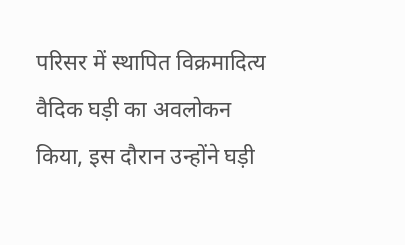परिसर में स्थापित विक्रमादित्य वैदिक घड़ी का अवलोकन किया, इस दौरान उन्होंने घड़ी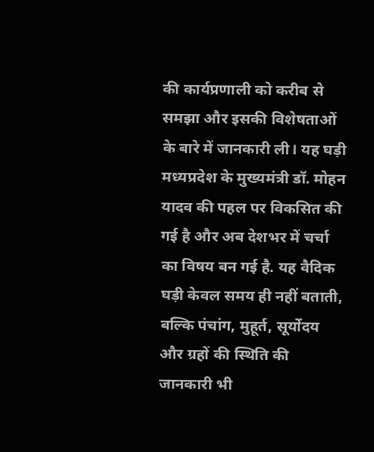की कार्यप्रणाली को करीब से समझा और इसकी विशेषताओं के बारे में जानकारी ली। यह घड़ी मध्यप्रदेश के मुख्यमंत्री डॉ. मोहन यादव की पहल पर विकसित की गई है और अब देशभर में चर्चा का विषय बन गई है. यह वैदिक घड़ी केवल समय ही नहीं बताती, बल्कि पंचांग, मुहूर्त, सूर्योदय और ग्रहों की स्थिति की जानकारी भी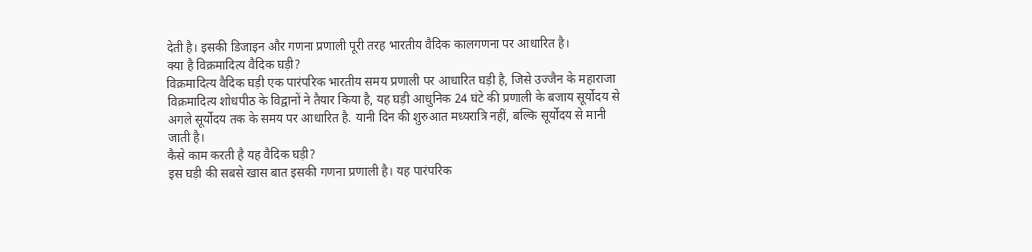देती है। इसकी डिजाइन और गणना प्रणाली पूरी तरह भारतीय वैदिक कालगणना पर आधारित है।
क्या है विक्रमादित्य वैदिक घड़ी?
विक्रमादित्य वैदिक घड़ी एक पारंपरिक भारतीय समय प्रणाली पर आधारित घड़ी है, जिसे उज्जैन के महाराजा विक्रमादित्य शोधपीठ के विद्वानों ने तैयार किया है, यह घड़ी आधुनिक 24 घंटे की प्रणाली के बजाय सूर्योदय से अगले सूर्योदय तक के समय पर आधारित है. यानी दिन की शुरुआत मध्यरात्रि नहीं, बल्कि सूर्योदय से मानी जाती है।
कैसे काम करती है यह वैदिक घड़ी?
इस घड़ी की सबसे खास बात इसकी गणना प्रणाली है। यह पारंपरिक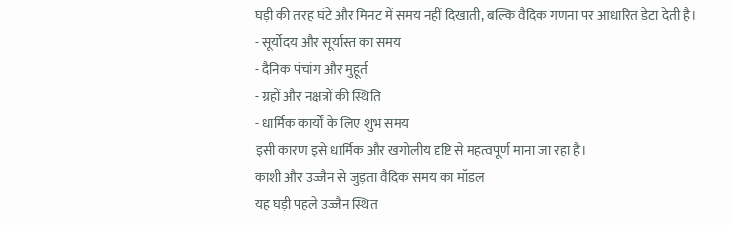घड़ी की तरह घंटे और मिनट में समय नहीं दिखाती, बल्कि वैदिक गणना पर आधारित डेटा देती है।
- सूर्योदय और सूर्यास्त का समय
- दैनिक पंचांग और मुहूर्त
- ग्रहों और नक्षत्रों की स्थिति
- धार्मिक कार्यों के लिए शुभ समय
इसी कारण इसे धार्मिक और खगोलीय दृष्टि से महत्वपूर्ण माना जा रहा है।
काशी और उज्जैन से जुड़ता वैदिक समय का मॉडल
यह घड़ी पहले उज्जैन स्थित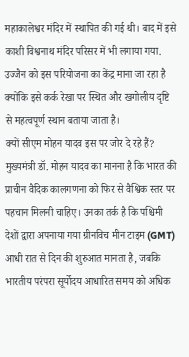महाकालेश्वर मंदिर में स्थापित की गई थी। बाद में इसे काशी विश्वनाथ मंदिर परिसर में भी लगाया गया. उज्जैन को इस परियोजना का केंद्र माना जा रहा है क्योंकि इसे कर्क रेखा पर स्थित और खगोलीय दृष्टि से महत्वपूर्ण स्थान बताया जाता है।
क्यों सीएम मोहन यादव इस पर जोर दे रहे हैं?
मुख्यमंत्री डॉ. मोहन यादव का मानना है कि भारत की प्राचीन वैदिक कालगणना को फिर से वैश्विक स्तर पर पहचान मिलनी चाहिए। उनका तर्क है कि पश्चिमी देशों द्वारा अपनाया गया ग्रीनविच मीन टाइम (GMT) आधी रात से दिन की शुरुआत मानता है, जबकि भारतीय परंपरा सूर्योदय आधारित समय को अधिक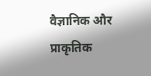वैज्ञानिक और प्राकृतिक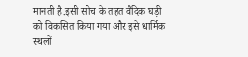मानती है.इसी सोच के तहत वैदिक घड़ी को विकसित किया गया और इसे धार्मिक स्थलों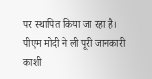पर स्थापित किया जा रहा है।
पीएम मोदी ने ली पूरी जानकारी
काशी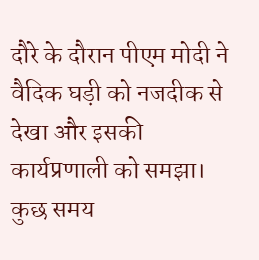दौरे के दौरान पीएम मोदी ने वैदिक घड़ी को नजदीक से देखा और इसकी कार्यप्रणाली को समझा। कुछ समय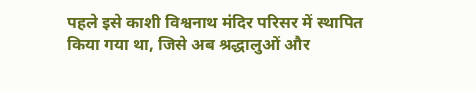पहले इसे काशी विश्वनाथ मंदिर परिसर में स्थापित किया गया था, जिसे अब श्रद्धालुओं और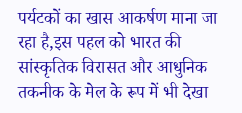पर्यटकों का खास आकर्षण माना जा रहा है,इस पहल को भारत की सांस्कृतिक विरासत और आधुनिक तकनीक के मेल के रूप में भी देखा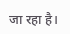जा रहा है।